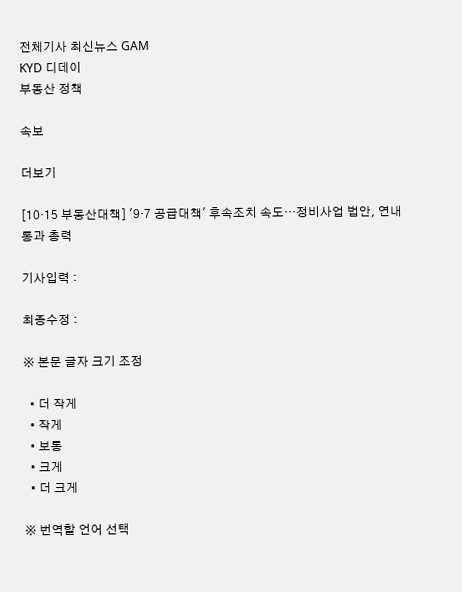전체기사 최신뉴스 GAM
KYD 디데이
부동산 정책

속보

더보기

[10·15 부동산대책] '9·7 공급대책' 후속조치 속도…정비사업 법안, 연내 통과 총력

기사입력 :

최종수정 :

※ 본문 글자 크기 조정

  • 더 작게
  • 작게
  • 보통
  • 크게
  • 더 크게

※ 번역할 언어 선택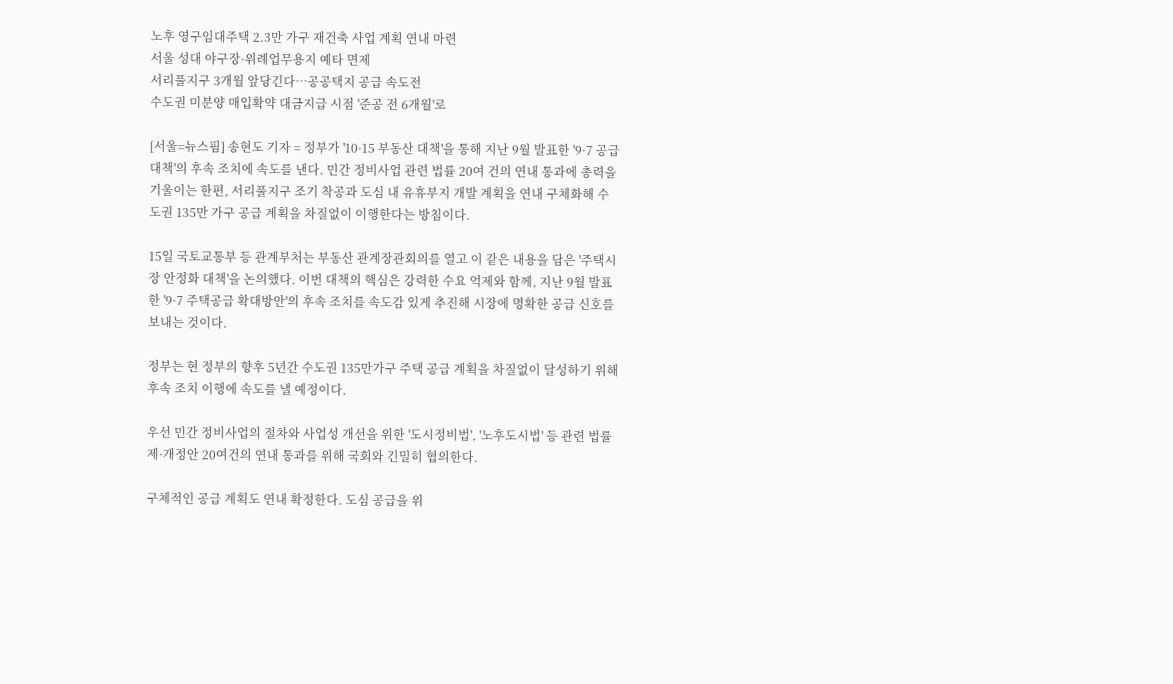노후 영구임대주택 2.3만 가구 재건축 사업 계획 연내 마련
서울 성대 야구장·위례업무용지 예타 면제
서리풀지구 3개월 앞당긴다…공공택지 공급 속도전
수도권 미분양 매입확약 대금지급 시점 '준공 전 6개월'로

[서울=뉴스핌] 송현도 기자 = 정부가 '10·15 부동산 대책'을 통해 지난 9월 발표한 '9·7 공급 대책'의 후속 조치에 속도를 낸다. 민간 정비사업 관련 법률 20여 건의 연내 통과에 총력을 기울이는 한편, 서리풀지구 조기 착공과 도심 내 유휴부지 개발 계획을 연내 구체화해 수도권 135만 가구 공급 계획을 차질없이 이행한다는 방침이다.

15일 국토교통부 등 관계부처는 부동산 관계장관회의를 열고 이 같은 내용을 담은 '주택시장 안정화 대책'을 논의했다. 이번 대책의 핵심은 강력한 수요 억제와 함께, 지난 9월 발표한 '9·7 주택공급 확대방안'의 후속 조치를 속도감 있게 추진해 시장에 명확한 공급 신호를 보내는 것이다.

정부는 현 정부의 향후 5년간 수도권 135만가구 주택 공급 계획을 차질없이 달성하기 위해 후속 조치 이행에 속도를 낼 예정이다.

우선 민간 정비사업의 절차와 사업성 개선을 위한 '도시정비법', '노후도시법' 등 관련 법률 제·개정안 20여건의 연내 통과를 위해 국회와 긴밀히 협의한다.

구체적인 공급 계획도 연내 확정한다. 도심 공급을 위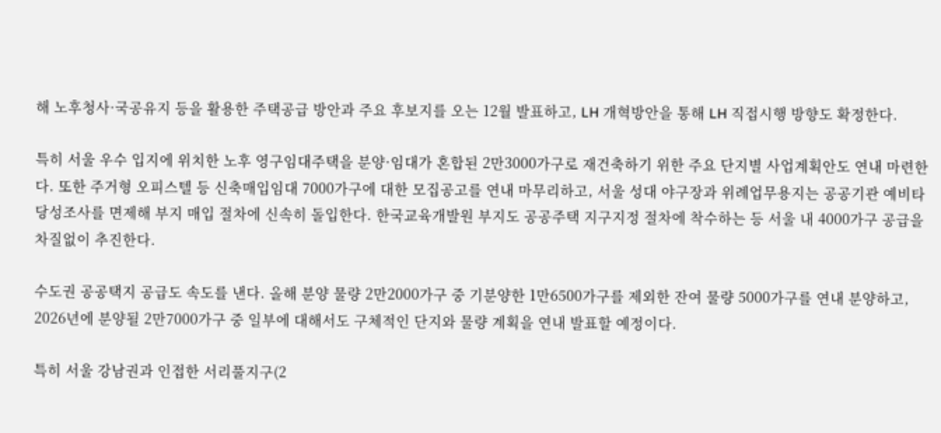해 노후청사·국공유지 등을 활용한 주택공급 방안과 주요 후보지를 오는 12월 발표하고, LH 개혁방안을 통해 LH 직접시행 방향도 확정한다.

특히 서울 우수 입지에 위치한 노후 영구임대주택을 분양·임대가 혼합된 2만3000가구로 재건축하기 위한 주요 단지별 사업계획안도 연내 마련한다. 또한 주거형 오피스텔 등 신축매입임대 7000가구에 대한 모집공고를 연내 마무리하고, 서울 성대 야구장과 위례업무용지는 공공기관 예비타당성조사를 면제해 부지 매입 절차에 신속히 돌입한다. 한국교육개발원 부지도 공공주택 지구지정 절차에 착수하는 등 서울 내 4000가구 공급을 차질없이 추진한다.

수도권 공공택지 공급도 속도를 낸다. 올해 분양 물량 2만2000가구 중 기분양한 1만6500가구를 제외한 잔여 물량 5000가구를 연내 분양하고, 2026년에 분양될 2만7000가구 중 일부에 대해서도 구체적인 단지와 물량 계획을 연내 발표할 예정이다.

특히 서울 강남권과 인접한 서리풀지구(2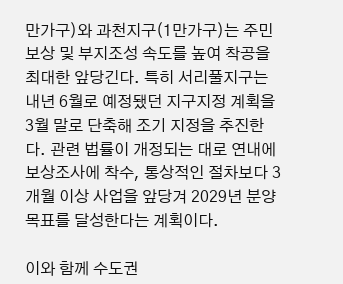만가구)와 과천지구(1만가구)는 주민보상 및 부지조성 속도를 높여 착공을 최대한 앞당긴다. 특히 서리풀지구는 내년 6월로 예정됐던 지구지정 계획을 3월 말로 단축해 조기 지정을 추진한다. 관련 법률이 개정되는 대로 연내에 보상조사에 착수, 통상적인 절차보다 3개월 이상 사업을 앞당겨 2029년 분양 목표를 달성한다는 계획이다.

이와 함께 수도권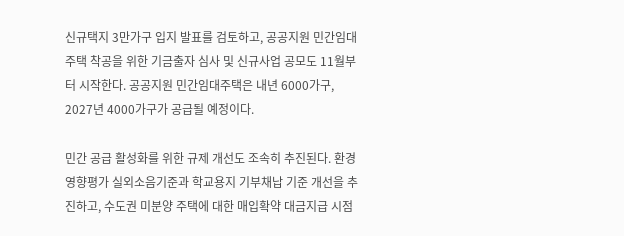신규택지 3만가구 입지 발표를 검토하고, 공공지원 민간임대주택 착공을 위한 기금출자 심사 및 신규사업 공모도 11월부터 시작한다. 공공지원 민간임대주택은 내년 6000가구, 2027년 4000가구가 공급될 예정이다.

민간 공급 활성화를 위한 규제 개선도 조속히 추진된다. 환경영향평가 실외소음기준과 학교용지 기부채납 기준 개선을 추진하고, 수도권 미분양 주택에 대한 매입확약 대금지급 시점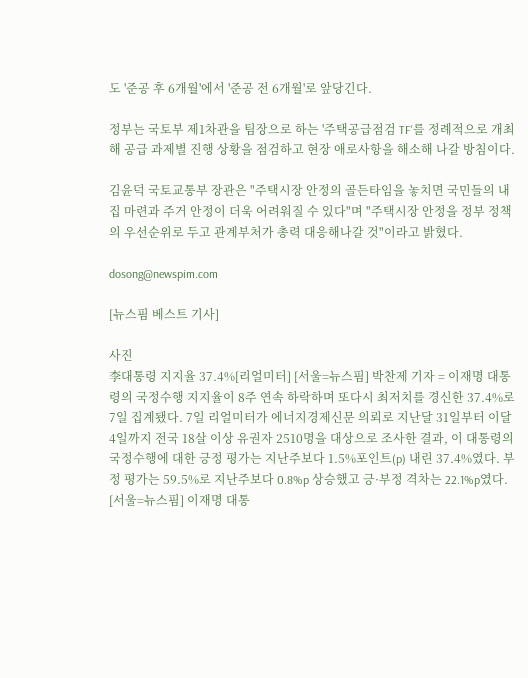도 '준공 후 6개월'에서 '준공 전 6개월'로 앞당긴다.

정부는 국토부 제1차관을 팀장으로 하는 '주택공급점검 TF'를 정례적으로 개최해 공급 과제별 진행 상황을 점검하고 현장 애로사항을 해소해 나갈 방침이다.

김윤덕 국토교통부 장관은 "주택시장 안정의 골든타임을 놓치면 국민들의 내 집 마련과 주거 안정이 더욱 어려워질 수 있다"며 "주택시장 안정을 정부 정책의 우선순위로 두고 관계부처가 총력 대응해나갈 것"이라고 밝혔다.

dosong@newspim.com

[뉴스핌 베스트 기사]

사진
李대통령 지지율 37.4%[리얼미터] [서울=뉴스핌] 박찬제 기자 = 이재명 대통령의 국정수행 지지율이 8주 연속 하락하며 또다시 최저치를 경신한 37.4%로 7일 집계됐다. 7일 리얼미터가 에너지경제신문 의뢰로 지난달 31일부터 이달 4일까지 전국 18살 이상 유권자 2510명을 대상으로 조사한 결과, 이 대통령의 국정수행에 대한 긍정 평가는 지난주보다 1.5%포인트(p) 내린 37.4%였다. 부정 평가는 59.5%로 지난주보다 0.8%p 상승했고 긍·부정 격차는 22.1%p였다.  [서울=뉴스핌] 이재명 대통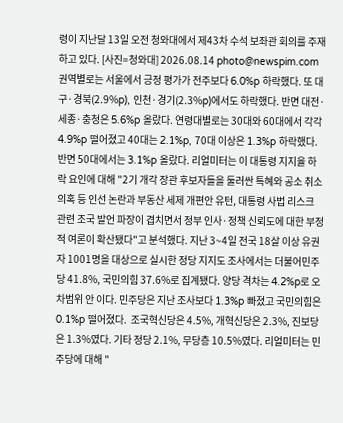령이 지난달 13일 오전 청와대에서 제43차 수석 보좌관 회의를 주재하고 있다. [사진=청와대] 2026.08.14 photo@newspim.com 권역별로는 서울에서 긍정 평가가 전주보다 6.0%p 하락했다. 또 대구·경북(2.9%p), 인천·경기(2.3%p)에서도 하락했다. 반면 대전·세종·충청은 5.6%p 올랐다. 연령대별로는 30대와 60대에서 각각 4.9%p 떨어졌고 40대는 2.1%p, 70대 이상은 1.3%p 하락했다. 반면 50대에서는 3.1%p 올랐다. 리얼미터는 이 대통령 지지율 하락 요인에 대해 "2기 개각 장관 후보자들을 둘러싼 특혜와 공소 취소 의혹 등 인선 논란과 부동산 세제 개편안 유턴, 대통령 사법 리스크 관련 조국 발언 파장이 겹치면서 정부 인사·정책 신뢰도에 대한 부정적 여론이 확산됐다"고 분석했다. 지난 3~4일 전국 18살 이상 유권자 1001명을 대상으로 실시한 정당 지지도 조사에서는 더불어민주당 41.8%, 국민의힘 37.6%로 집계됐다. 양당 격차는 4.2%p로 오차범위 안 이다. 민주당은 지난 조사보다 1.3%p 빠졌고 국민의힘은 0.1%p 떨어졌다.  조국혁신당은 4.5%, 개혁신당은 2.3%, 진보당은 1.3%였다. 기타 정당 2.1%, 무당층 10.5%였다. 리얼미터는 민주당에 대해 "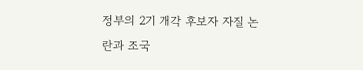정부의 2기 개각 후보자 자질 논란과 조국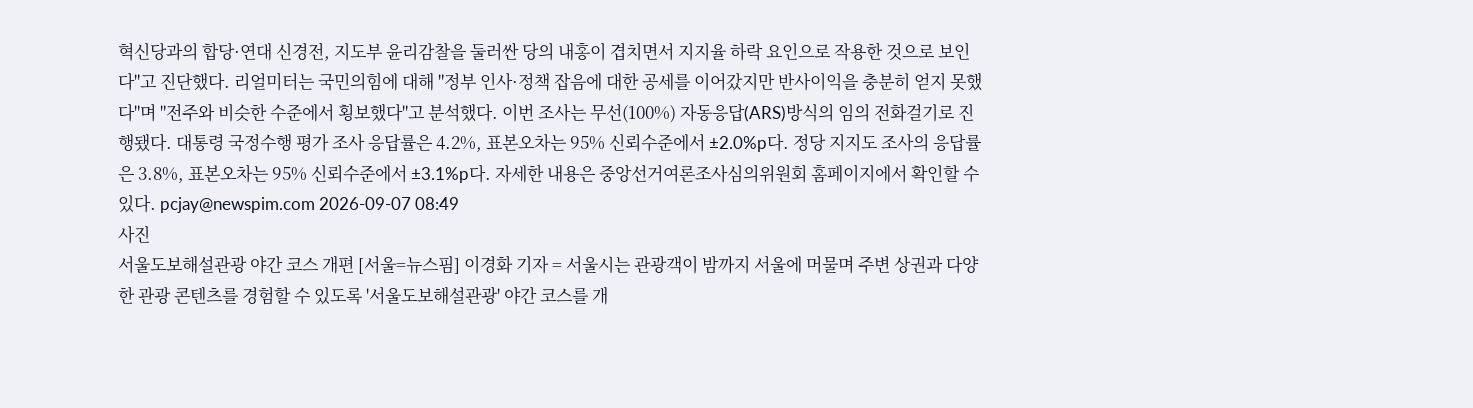혁신당과의 합당·연대 신경전, 지도부 윤리감찰을 둘러싼 당의 내홍이 겹치면서 지지율 하락 요인으로 작용한 것으로 보인다"고 진단했다. 리얼미터는 국민의힘에 대해 "정부 인사·정책 잡음에 대한 공세를 이어갔지만 반사이익을 충분히 얻지 못했다"며 "전주와 비슷한 수준에서 횡보했다"고 분석했다. 이번 조사는 무선(100%) 자동응답(ARS)방식의 임의 전화걸기로 진행됐다. 대통령 국정수행 평가 조사 응답률은 4.2%, 표본오차는 95% 신뢰수준에서 ±2.0%p다. 정당 지지도 조사의 응답률은 3.8%, 표본오차는 95% 신뢰수준에서 ±3.1%p다. 자세한 내용은 중앙선거여론조사심의위원회 홈페이지에서 확인할 수 있다. pcjay@newspim.com 2026-09-07 08:49
사진
서울도보해설관광 야간 코스 개편 [서울=뉴스핌] 이경화 기자 = 서울시는 관광객이 밤까지 서울에 머물며 주변 상권과 다양한 관광 콘텐츠를 경험할 수 있도록 '서울도보해설관광' 야간 코스를 개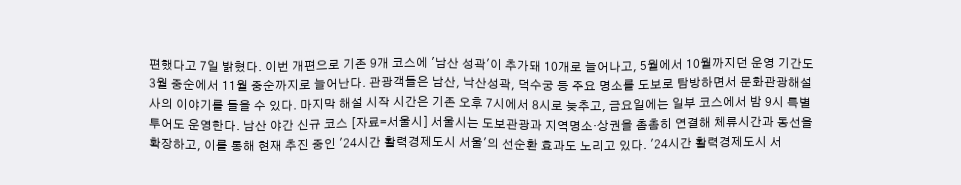편했다고 7일 밝혔다. 이번 개편으로 기존 9개 코스에 '남산 성곽'이 추가돼 10개로 늘어나고, 5월에서 10월까지던 운영 기간도 3월 중순에서 11월 중순까지로 늘어난다. 관광객들은 남산, 낙산성곽, 덕수궁 등 주요 명소를 도보로 탐방하면서 문화관광해설사의 이야기를 들을 수 있다. 마지막 해설 시작 시간은 기존 오후 7시에서 8시로 늦추고, 금요일에는 일부 코스에서 밤 9시 특별 투어도 운영한다. 남산 야간 신규 코스 [자료=서울시] 서울시는 도보관광과 지역명소·상권을 촘촘히 연결해 체류시간과 동선을 확장하고, 이를 통해 현재 추진 중인 '24시간 활력경제도시 서울'의 선순환 효과도 노리고 있다. '24시간 활력경제도시 서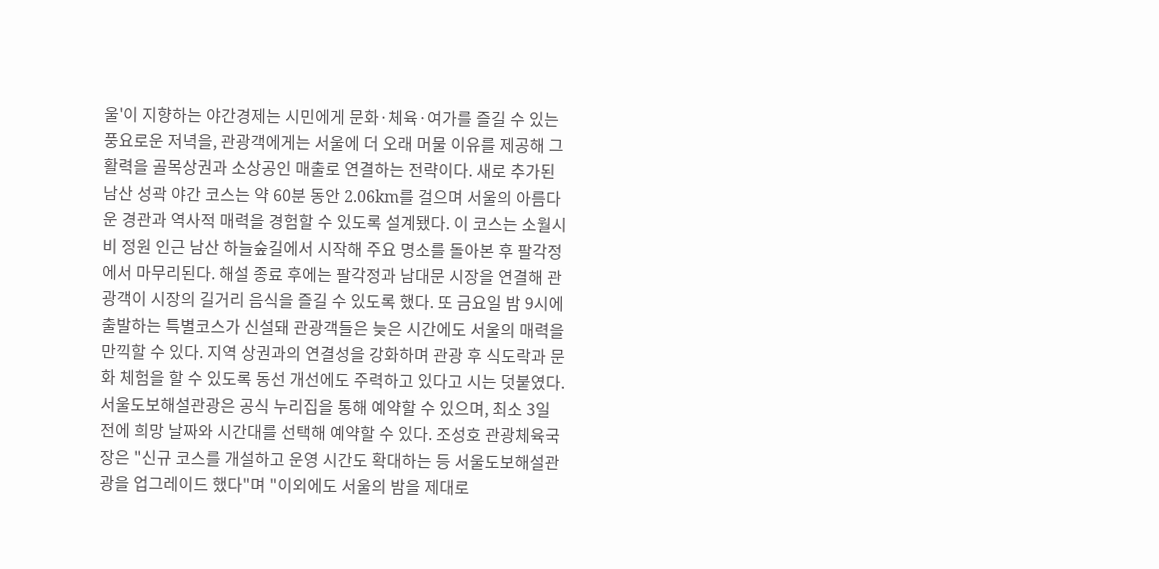울'이 지향하는 야간경제는 시민에게 문화·체육·여가를 즐길 수 있는 풍요로운 저녁을, 관광객에게는 서울에 더 오래 머물 이유를 제공해 그 활력을 골목상권과 소상공인 매출로 연결하는 전략이다. 새로 추가된 남산 성곽 야간 코스는 약 60분 동안 2.06km를 걸으며 서울의 아름다운 경관과 역사적 매력을 경험할 수 있도록 설계됐다. 이 코스는 소월시비 정원 인근 남산 하늘숲길에서 시작해 주요 명소를 돌아본 후 팔각정에서 마무리된다. 해설 종료 후에는 팔각정과 남대문 시장을 연결해 관광객이 시장의 길거리 음식을 즐길 수 있도록 했다. 또 금요일 밤 9시에 출발하는 특별코스가 신설돼 관광객들은 늦은 시간에도 서울의 매력을 만끽할 수 있다. 지역 상권과의 연결성을 강화하며 관광 후 식도락과 문화 체험을 할 수 있도록 동선 개선에도 주력하고 있다고 시는 덧붙였다. 서울도보해설관광은 공식 누리집을 통해 예약할 수 있으며, 최소 3일 전에 희망 날짜와 시간대를 선택해 예약할 수 있다. 조성호 관광체육국장은 "신규 코스를 개설하고 운영 시간도 확대하는 등 서울도보해설관광을 업그레이드 했다"며 "이외에도 서울의 밤을 제대로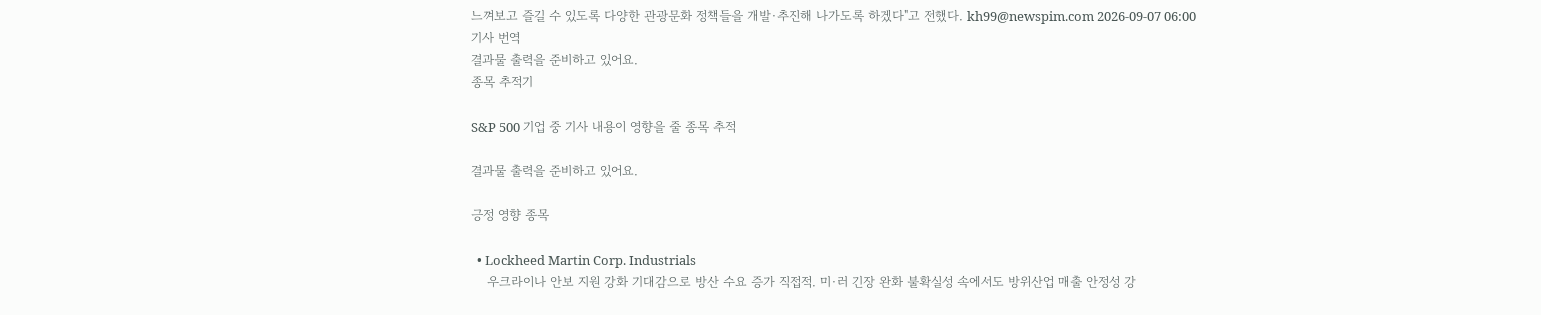느껴보고 즐길 수 있도록 다양한 관광문화 정책들을 개발·추진해 나가도록 하겠다"고 전했다. kh99@newspim.com 2026-09-07 06:00
기사 번역
결과물 출력을 준비하고 있어요.
종목 추적기

S&P 500 기업 중 기사 내용이 영향을 줄 종목 추적

결과물 출력을 준비하고 있어요.

긍정 영향 종목

  • Lockheed Martin Corp. Industrials
    우크라이나 안보 지원 강화 기대감으로 방산 수요 증가 직접적. 미·러 긴장 완화 불확실성 속에서도 방위산업 매출 안정성 강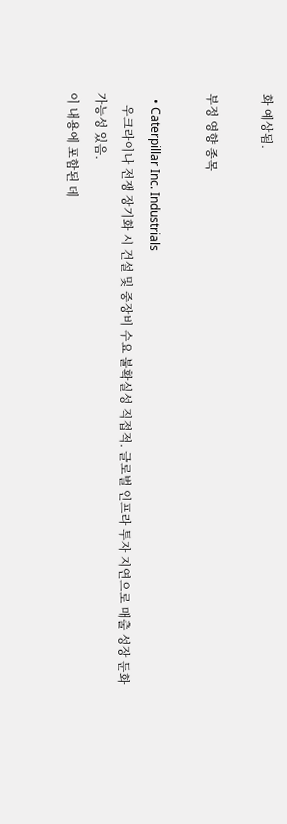화 예상됨.

부정 영향 종목

  • Caterpillar Inc. Industrials
    우크라이나 전쟁 장기화 시 건설 및 중장비 수요 불확실성 직접적. 글로벌 인프라 투자 지연으로 매출 성장 둔화 가능성 있음.
이 내용에 포함된 데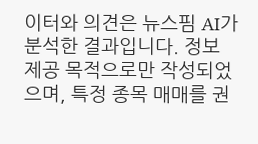이터와 의견은 뉴스핌 AI가 분석한 결과입니다. 정보 제공 목적으로만 작성되었으며, 특정 종목 매매를 권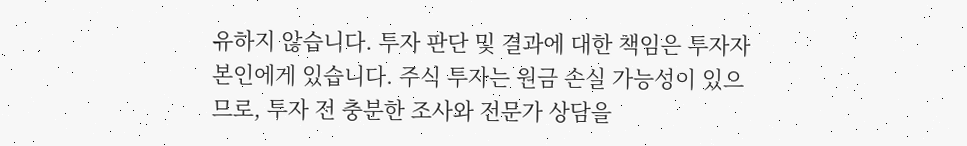유하지 않습니다. 투자 판단 및 결과에 대한 책임은 투자자 본인에게 있습니다. 주식 투자는 원금 손실 가능성이 있으므로, 투자 전 충분한 조사와 전문가 상담을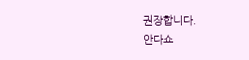권장합니다.
안다쇼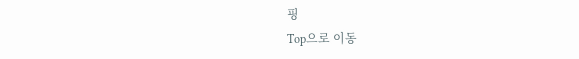핑
Top으로 이동